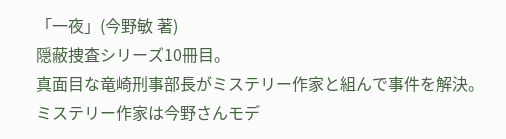「一夜」(今野敏 著)
隠蔽捜査シリーズ10冊目。
真面目な竜崎刑事部長がミステリー作家と組んで事件を解決。
ミステリー作家は今野さんモデ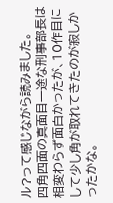ル?って感じながら読みました。
四角四面の真面目一途な刑事部長は相変わらず面白かったが、10作目にして少し角が取れてきたのが寂しかったかな。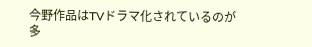今野作品はTVドラマ化されているのが多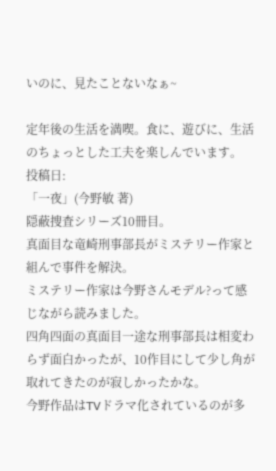いのに、見たことないなぁ~

定年後の生活を満喫。食に、遊びに、生活のちょっとした工夫を楽しんでいます。
投稿日:
「一夜」(今野敏 著)
隠蔽捜査シリーズ10冊目。
真面目な竜崎刑事部長がミステリー作家と組んで事件を解決。
ミステリー作家は今野さんモデル?って感じながら読みました。
四角四面の真面目一途な刑事部長は相変わらず面白かったが、10作目にして少し角が取れてきたのが寂しかったかな。
今野作品はTVドラマ化されているのが多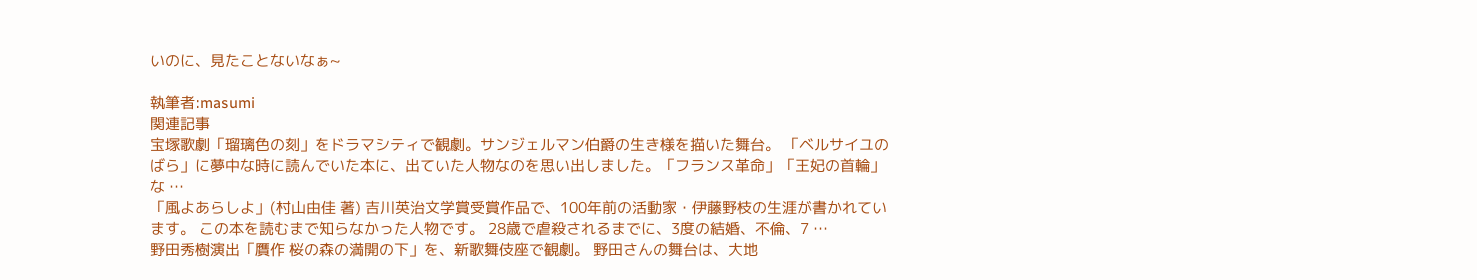いのに、見たことないなぁ~

執筆者:masumi
関連記事
宝塚歌劇「瑠璃色の刻」をドラマシティで観劇。サンジェルマン伯爵の生き様を描いた舞台。 「ベルサイユのばら」に夢中な時に読んでいた本に、出ていた人物なのを思い出しました。「フランス革命」「王妃の首輪」な …
「風よあらしよ」(村山由佳 著) 吉川英治文学賞受賞作品で、100年前の活動家・伊藤野枝の生涯が書かれています。 この本を読むまで知らなかった人物です。 28歳で虐殺されるまでに、3度の結婚、不倫、7 …
野田秀樹演出「贋作 桜の森の満開の下」を、新歌舞伎座で観劇。 野田さんの舞台は、大地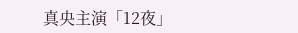真央主演「12夜」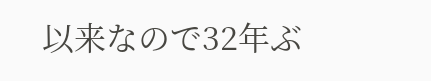以来なので32年ぶ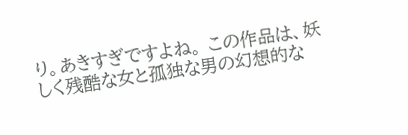り。あきすぎですよね。 この作品は、妖しく残酷な女と孤独な男の幻想的な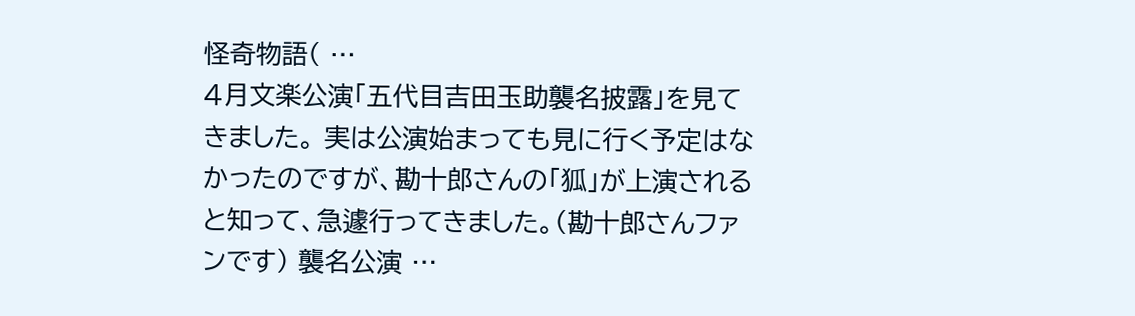怪奇物語( …
4月文楽公演「五代目吉田玉助襲名披露」を見てきました。 実は公演始まっても見に行く予定はなかったのですが、勘十郎さんの「狐」が上演されると知って、急遽行ってきました。(勘十郎さんファンです) 襲名公演 …